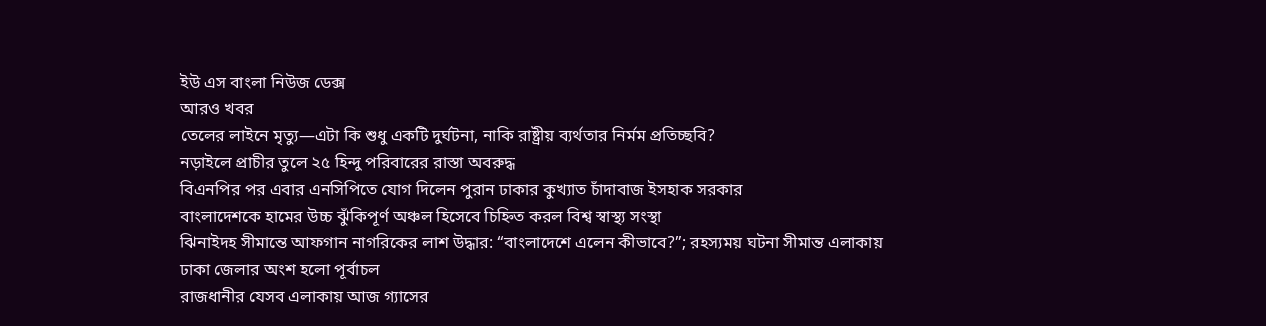ইউ এস বাংলা নিউজ ডেক্স
আরও খবর
তেলের লাইনে মৃত্যু—এটা কি শুধু একটি দুর্ঘটনা, নাকি রাষ্ট্রীয় ব্যর্থতার নির্মম প্রতিচ্ছবি?
নড়াইলে প্রাচীর তুলে ২৫ হিন্দু পরিবারের রাস্তা অবরুদ্ধ
বিএনপির পর এবার এনসিপিতে যোগ দিলেন পুরান ঢাকার কুখ্যাত চাঁদাবাজ ইসহাক সরকার
বাংলাদেশকে হামের উচ্চ ঝুঁকিপূর্ণ অঞ্চল হিসেবে চিহ্নিত করল বিশ্ব স্বাস্থ্য সংস্থা
ঝিনাইদহ সীমান্তে আফগান নাগরিকের লাশ উদ্ধার: “বাংলাদেশে এলেন কীভাবে?”; রহস্যময় ঘটনা সীমান্ত এলাকায়
ঢাকা জেলার অংশ হলো পূর্বাচল
রাজধানীর যেসব এলাকায় আজ গ্যাসের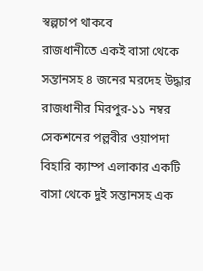স্বল্পচাপ থাকবে
রাজধানীতে একই বাসা থেকে সন্তানসহ ৪ জনের মরদেহ উদ্ধার
রাজধানীর মিরপুর-১১ নম্বর সেকশনের পল্লবীর ওয়াপদা বিহারি ক্যাম্প এলাকার একটি বাসা থেকে দুই সন্তানসহ এক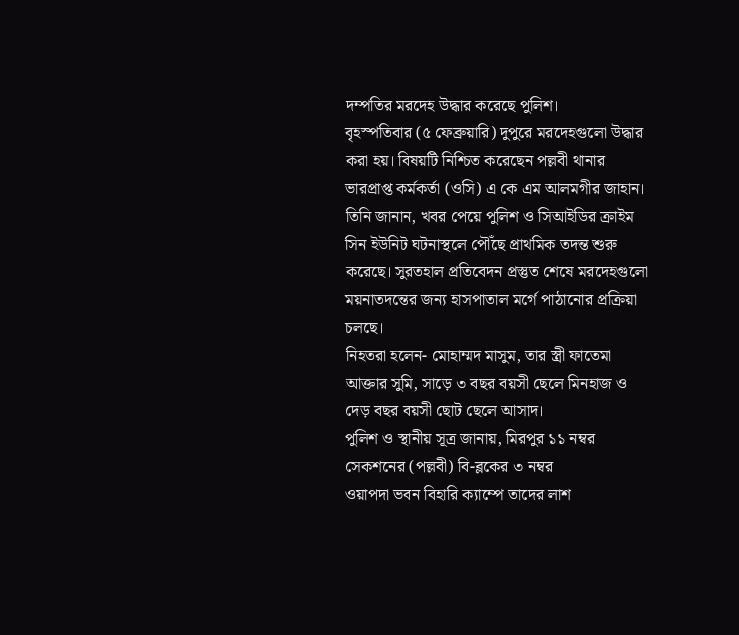দম্পতির মরদেহ উদ্ধার করেছে পুলিশ।
বৃহস্পতিবার (৫ ফেব্রুয়ারি) দুপুরে মরদেহগুলো উদ্ধার করা হয়। বিষয়টি নিশ্চিত করেছেন পল্লবী থানার ভারপ্রাপ্ত কর্মকর্তা (ওসি) এ কে এম আলমগীর জাহান।
তিনি জানান, খবর পেয়ে পুলিশ ও সিআইডির ক্রাইম সিন ইউনিট ঘটনাস্থলে পৌঁছে প্রাথমিক তদন্ত শুরু করেছে। সুরতহাল প্রতিবেদন প্রস্তুত শেষে মরদেহগুলো ময়নাতদন্তের জন্য হাসপাতাল মর্গে পাঠানোর প্রক্রিয়া চলছে।
নিহতরা হলেন- মোহাম্মদ মাসুম, তার স্ত্রী ফাতেমা আক্তার সুমি, সাড়ে ৩ বছর বয়সী ছেলে মিনহাজ ও দেড় বছর বয়সী ছোট ছেলে আসাদ।
পুলিশ ও স্থানীয় সূত্র জানায়, মিরপুর ১১ নম্বর সেকশনের (পল্লবী) বি-ব্লকের ৩ নম্বর
ওয়াপদা ভবন বিহারি ক্যাম্পে তাদের লাশ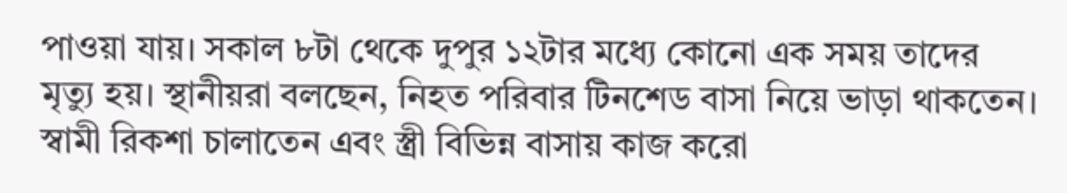পাওয়া যায়। সকাল ৮টা থেকে দুপুর ১২টার মধ্যে কোনো এক সময় তাদের মৃত্যু হয়। স্থানীয়রা বলছেন, নিহত পরিবার টিনশেড বাসা নিয়ে ভাড়া থাকতেন। স্বামী রিকশা চালাতেন এবং স্ত্রী বিভিন্ন বাসায় কাজ করো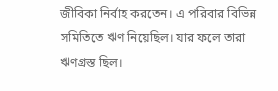জীবিকা নির্বাহ করতেন। এ পরিবার বিভিন্ন সমিতিতে ঋণ নিয়েছিল। যার ফলে তারা ঋণগ্রস্ত ছিল।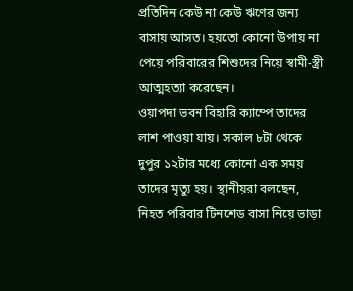প্রতিদিন কেউ না কেউ ঋণের জন্য বাসায় আসত। হয়তো কোনো উপায় না পেয়ে পরিবারের শিশুদের নিয়ে স্বামী-স্ত্রী আত্মহত্যা করেছেন।
ওয়াপদা ভবন বিহারি ক্যাম্পে তাদের লাশ পাওয়া যায়। সকাল ৮টা থেকে দুপুর ১২টার মধ্যে কোনো এক সময় তাদের মৃত্যু হয়। স্থানীয়রা বলছেন, নিহত পরিবার টিনশেড বাসা নিয়ে ভাড়া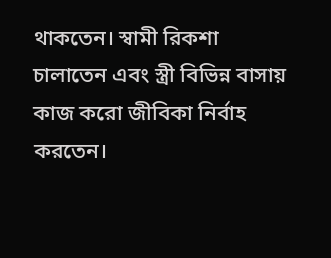থাকতেন। স্বামী রিকশা চালাতেন এবং স্ত্রী বিভিন্ন বাসায় কাজ করো জীবিকা নির্বাহ করতেন।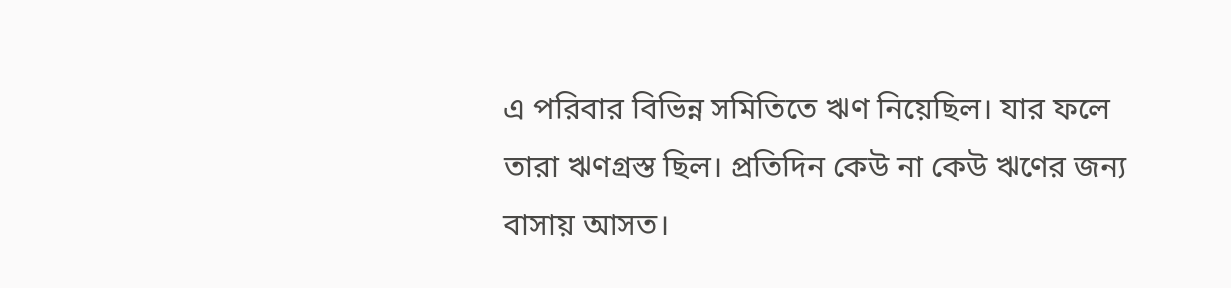এ পরিবার বিভিন্ন সমিতিতে ঋণ নিয়েছিল। যার ফলে তারা ঋণগ্রস্ত ছিল। প্রতিদিন কেউ না কেউ ঋণের জন্য বাসায় আসত।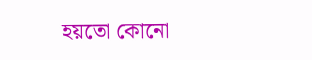হয়তো কোনো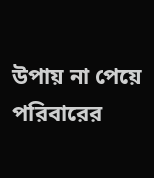উপায় না পেয়ে পরিবারের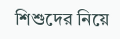শিশুদের নিয়ে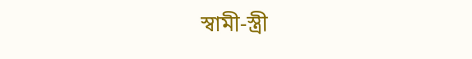স্বামী-স্ত্রী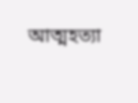আত্মহত্যা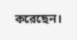করেছেন।